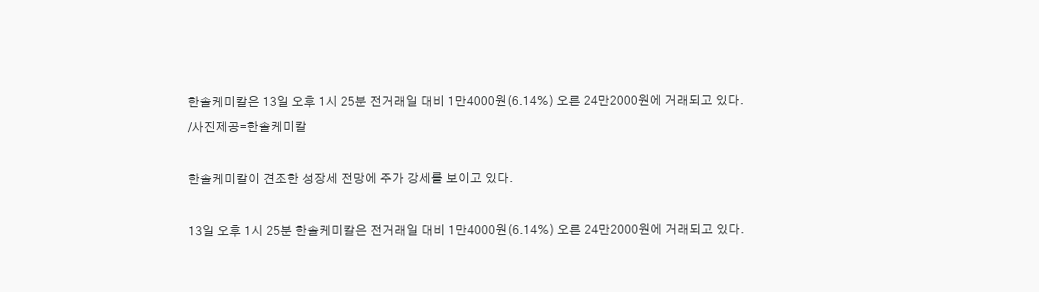한솔케미칼은 13일 오후 1시 25분 전거래일 대비 1만4000원(6.14%) 오른 24만2000원에 거래되고 있다. /사진제공=한솔케미칼

한솔케미칼이 견조한 성장세 전망에 주가 강세를 보이고 있다.

13일 오후 1시 25분 한솔케미칼은 전거래일 대비 1만4000원(6.14%) 오른 24만2000원에 거래되고 있다.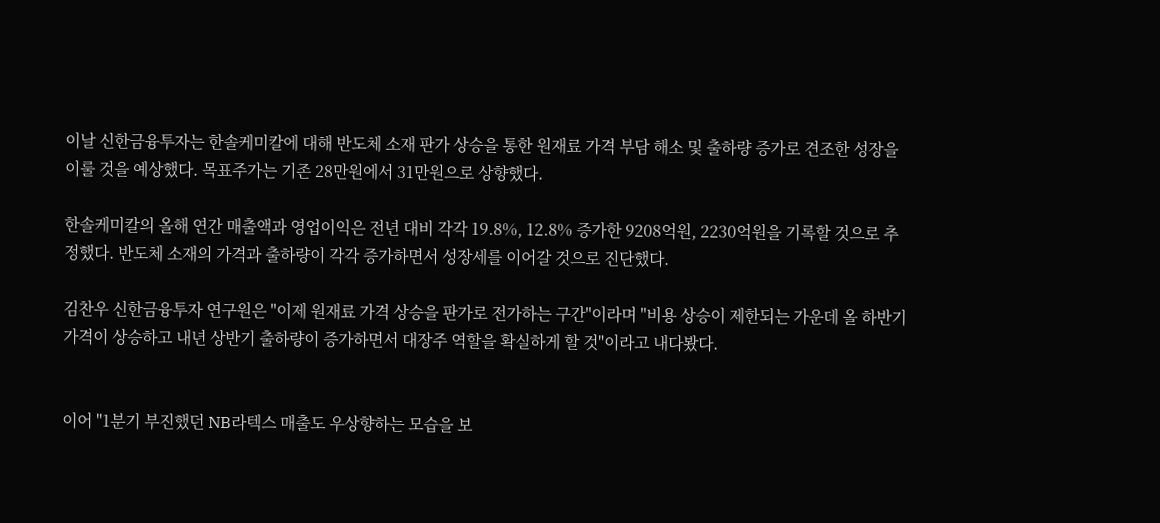이날 신한금융투자는 한솔케미칼에 대해 반도체 소재 판가 상승을 통한 원재료 가격 부담 해소 및 출하량 증가로 견조한 성장을 이룰 것을 예상했다. 목표주가는 기존 28만원에서 31만원으로 상향했다.

한솔케미칼의 올해 연간 매출액과 영업이익은 전년 대비 각각 19.8%, 12.8% 증가한 9208억원, 2230억원을 기록할 것으로 추정했다. 반도체 소재의 가격과 출하량이 각각 증가하면서 성장세를 이어갈 것으로 진단했다.

김찬우 신한금융투자 연구원은 "이제 원재료 가격 상승을 판가로 전가하는 구간"이라며 "비용 상승이 제한되는 가운데 올 하반기 가격이 상승하고 내년 상반기 출하량이 증가하면서 대장주 역할을 확실하게 할 것"이라고 내다봤다.


이어 "1분기 부진했던 NB라텍스 매출도 우상향하는 모습을 보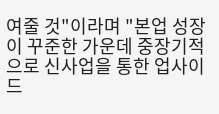여줄 것"이라며 "본업 성장이 꾸준한 가운데 중장기적으로 신사업을 통한 업사이드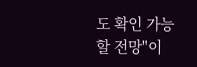도 확인 가능할 전망"이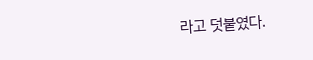라고 덧붙였다.